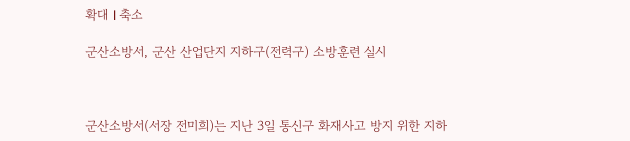확대 l 축소

군산소방서, 군산 산업단지 지하구(전력구) 소방훈련 실시



군산소방서(서장 전미희)는 지난 3일 통신구 화재사고 방지 위한 지하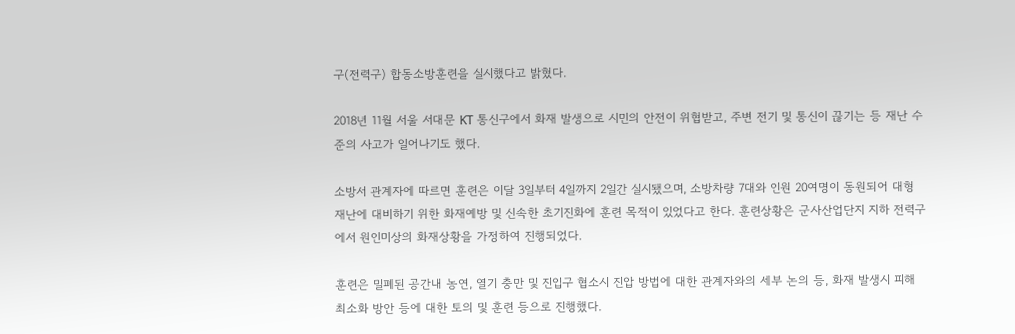구(전력구) 합동소방훈련을 실시했다고 밝혔다.

2018년 11월 서울 서대문 KT 통신구에서 화재 발생으로 시민의 안전이 위협받고, 주변 전기 및 통신이 끊기는 등 재난 수준의 사고가 일어나기도 했다.

소방서 관계자에 따르면 훈련은 이달 3일부터 4일까지 2일간 실시됐으며, 소방차량 7대와 인원 20여명이 동원되어 대형 재난에 대비하기 위한 화재예방 및 신속한 초기진화에 훈련 목적이 있었다고 한다. 훈련상황은 군사산업단지 지하 전력구에서 원인미상의 화재상황을 가정하여 진행되었다.

훈련은 밀폐된 공간내 농연, 열기 충만 및 진입구 협소시 진압 방법에 대한 관계자와의 세부 논의 등, 화재 발생시 피해 최소화 방안 등에 대한 토의 및 훈련 등으로 진행했다.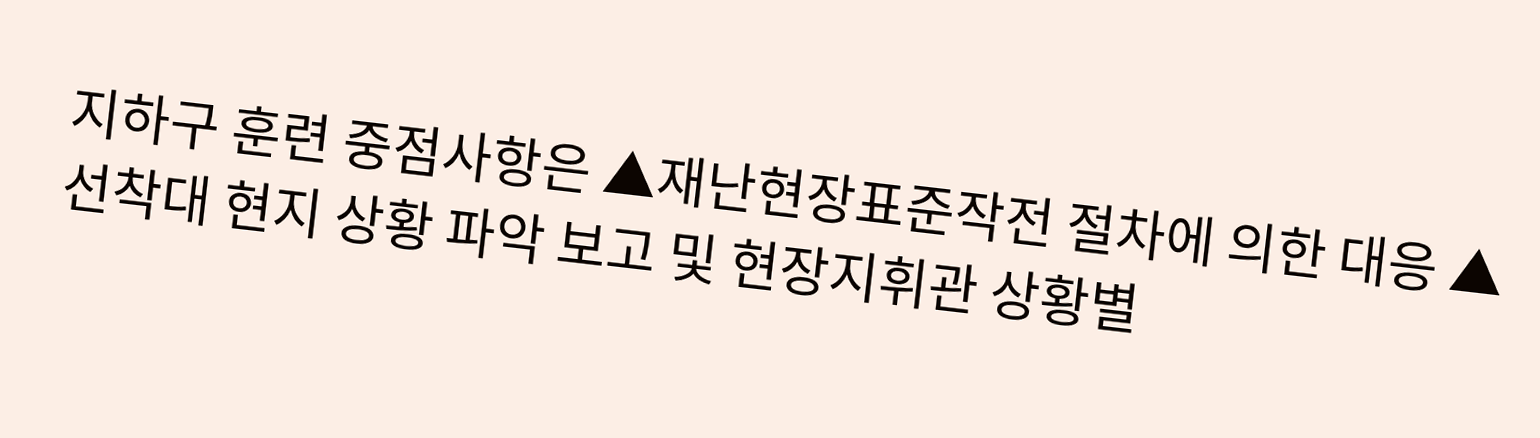지하구 훈련 중점사항은 ▲재난현장표준작전 절차에 의한 대응 ▲선착대 현지 상황 파악 보고 및 현장지휘관 상황별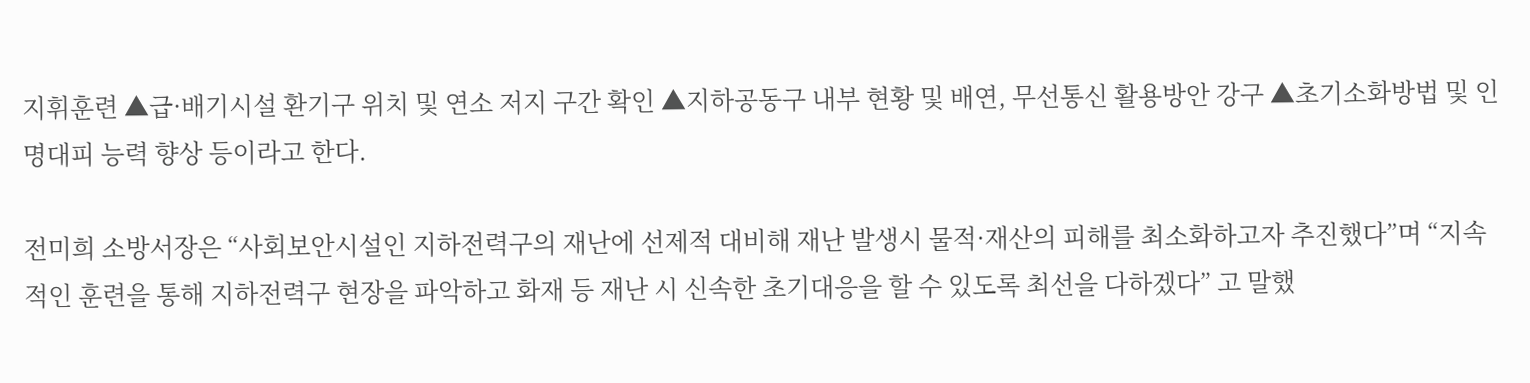지휘훈련 ▲급·배기시설 환기구 위치 및 연소 저지 구간 확인 ▲지하공동구 내부 현황 및 배연, 무선통신 활용방안 강구 ▲초기소화방법 및 인명대피 능력 향상 등이라고 한다.

전미희 소방서장은 “사회보안시설인 지하전력구의 재난에 선제적 대비해 재난 발생시 물적·재산의 피해를 최소화하고자 추진했다”며 “지속적인 훈련을 통해 지하전력구 현장을 파악하고 화재 등 재난 시 신속한 초기대응을 할 수 있도록 최선을 다하겠다” 고 말했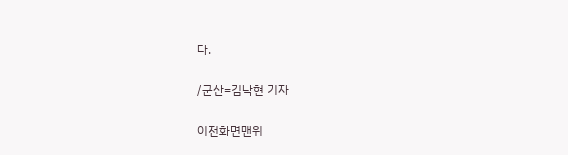다.

/군산=김낙현 기자

이전화면맨위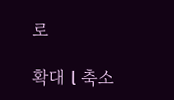로

확대 l 축소